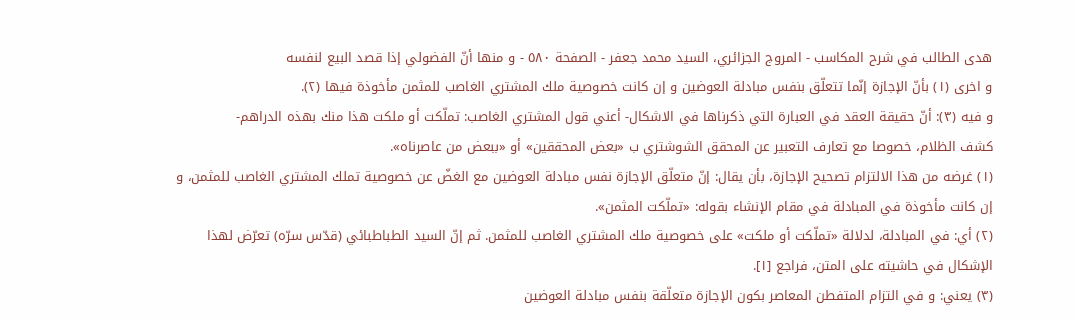هدى الطالب في شرح المكاسب - المروج الجزائري، السيد محمد جعفر - الصفحة ٥٨٠ - و منها أنّ الفضولي إذا قصد البيع لنفسه
و اخرى (١) بأنّ الإجازة إنّما تتعلّق بنفس مبادلة العوضين و إن كانت خصوصية ملك المشتري الغاصب للمثمن مأخوذة فيها (٢).
و فيه (٣): أنّ حقيقة العقد في العبارة التي ذكرناها في الاشكال- أعني قول المشتري الغاصب: تملّكت أو ملكت هذا منك بهذه الدراهم-
كشف الظلام، خصوصا مع تعارف التعبير عن المحقق الشوشتري ب «بعض المحققين» أو «ببعض من عاصرناه».
(١) غرضه من هذا الالتزام تصحيح الإجازة، بأن يقال: إنّ متعلّق الإجازة نفس مبادلة العوضين مع الغضّ عن خصوصية تملك المشتري الغاصب للمثمن، و إن كانت مأخوذة في المبادلة في مقام الإنشاء بقوله: «تملّكت المثمن».
(٢) أي: في المبادلة، لدلالة «تملّكت أو ملكت» على خصوصية ملك المشتري الغاصب للمثمن. ثم إنّ السيد الطباطبائي (قدّس سرّه) تعرّض لهذا الإشكال في حاشيته على المتن، فراجع [١].
(٣) يعني: و في التزام المتفطن المعاصر بكون الإجازة متعلّقة بنفس مبادلة العوضين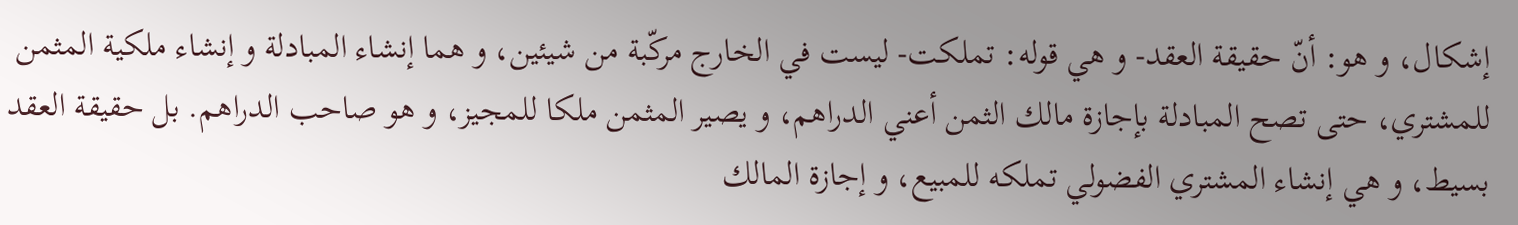إشكال، و هو: أنّ حقيقة العقد- و هي قوله: تملكت- ليست في الخارج مركّبة من شيئين، و هما إنشاء المبادلة و إنشاء ملكية المثمن للمشتري، حتى تصح المبادلة بإجازة مالك الثمن أعني الدراهم، و يصير المثمن ملكا للمجيز، و هو صاحب الدراهم. بل حقيقة العقد بسيط، و هي إنشاء المشتري الفضولي تملكه للمبيع، و إجازة المالك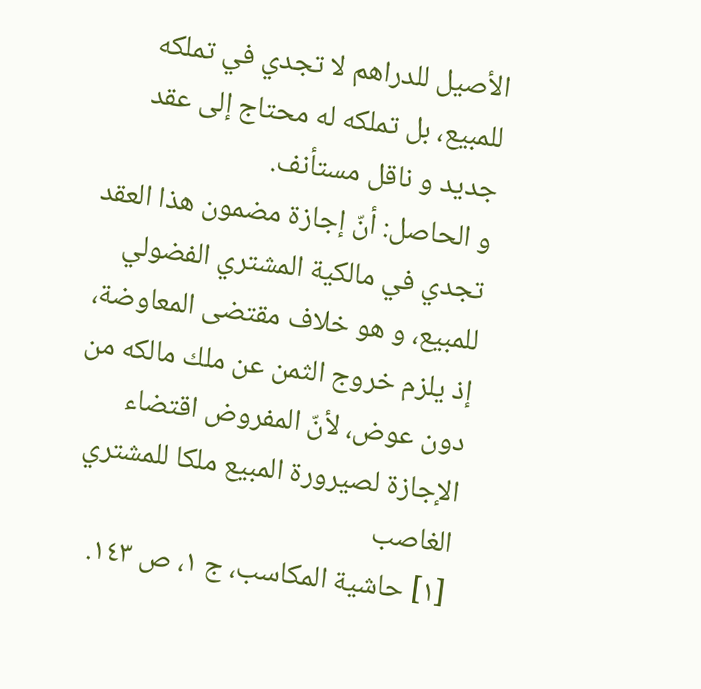الأصيل للدراهم لا تجدي في تملكه للمبيع، بل تملكه له محتاج إلى عقد جديد و ناقل مستأنف.
و الحاصل: أنّ إجازة مضمون هذا العقد تجدي في مالكية المشتري الفضولي للمبيع، و هو خلاف مقتضى المعاوضة، إذ يلزم خروج الثمن عن ملك مالكه من دون عوض، لأنّ المفروض اقتضاء الإجازة لصيرورة المبيع ملكا للمشتري الغاصب
[١] حاشية المكاسب، ج ١، ص ١٤٣.